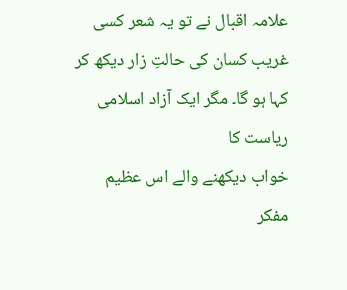علامہ اقبال نے تو یہ شعر کسی
غریب کسان کی حالتِ زار دیکھ کر کہا ہو گا۔ مگر ایک آزاد اسلامی ریاست کا
خواب دیکھنے والے اس عظیم مفکر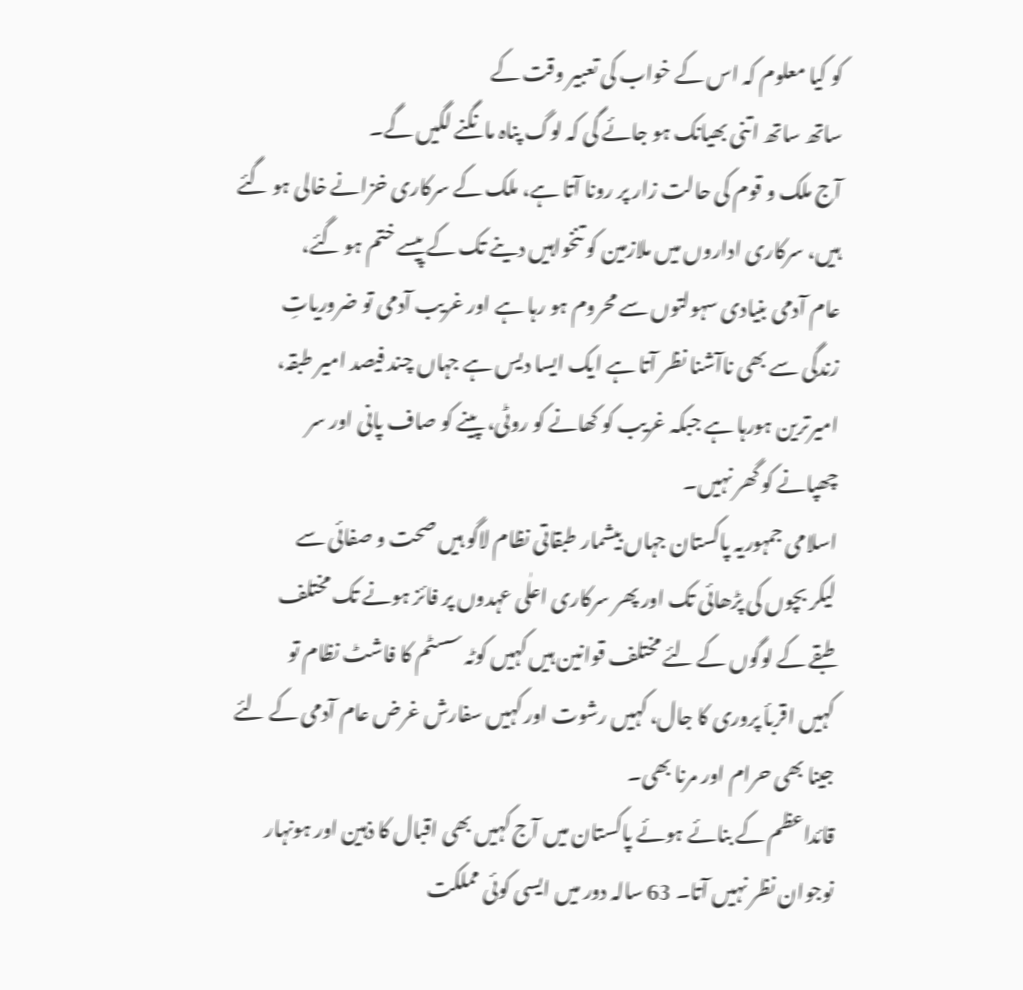کو کیا معلوم کہ اس کے خواب کی تعبیر وقت کے
ساتھ ساتھ اتنی بھیانک ہو جائے گی کہ لوگ پناہ مانگنے لگیں گے۔
آج ملک و قوم کی حالت زار پر رونا آتا ہے، ملک کے سرکاری خزانے خالی ہو گئے
ہیں، سرکاری اداروں میں ملازمین کو تنخواہیں دینے تک کے پیسے ختم ہو گئے،
عام آدمی بنیادی سہولتوں سے محروم ہو رہا ہے اور غریب آدمی تو ضروریاتِ
زندگی سے بھی ناآشنا نظر آتا ہے ایک ایسا دیس ہے جہاں چند فیصد امیر طبقہ،
امیرترین ہورہا ہے جبکہ غریب کو کھانے کو روٹی، پینے کو صاف پانی اور سر
چھپانے کو گھر نہیں۔
اسلامی جمہوریہ پاکستان جہاں بیشمار طبقاتی نظام لاگو ہیں صحت و صفائی سے
لیکر بچوں کی پڑھائی تک اور پھر سرکاری اعلٰی عہدوں پر فائز ہونے تک مختلف
طبقے کے لوگوں کے لئے مختلف قوانین ہیں کہیں کوٹہ سسٹم کا فاشٹ نظام تو
کہیں اقربأ پروری کا جال، کہیں رشوت اور کہیں سفارش غرض عام آدمی کے لئے
جینا بھی حرام اور مرنا بھی۔
قائداعظم کے بنائے ہوئے پاکستان میں آج کہیں بھی اقبال کا ذہین اور ہونہار
نوجوان نظر نہیں آتا۔ 63 سالہ دور میں ایسی کوئی مملکت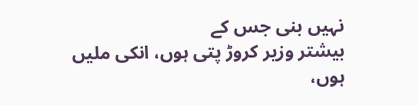نہیں بنی جس کے
بیشتر وزیر کروڑ پتی ہوں، انکی ملیں ہوں،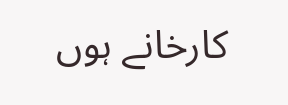کارخانے ہوں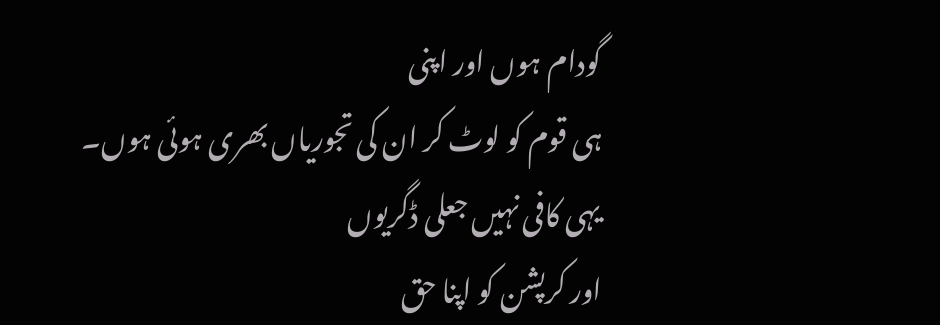گودام ہوں اور اپنی
ہی قوم کو لوٹ کر ان کی تجوریاں بھری ہوئی ہوں۔ یہی کافی نہیں جعلی ڈگریوں
اور کرپشن کو اپنا حق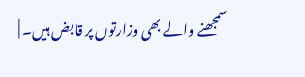سمجھنے والے بھی وزارتوں پر قابض ہیں۔ |